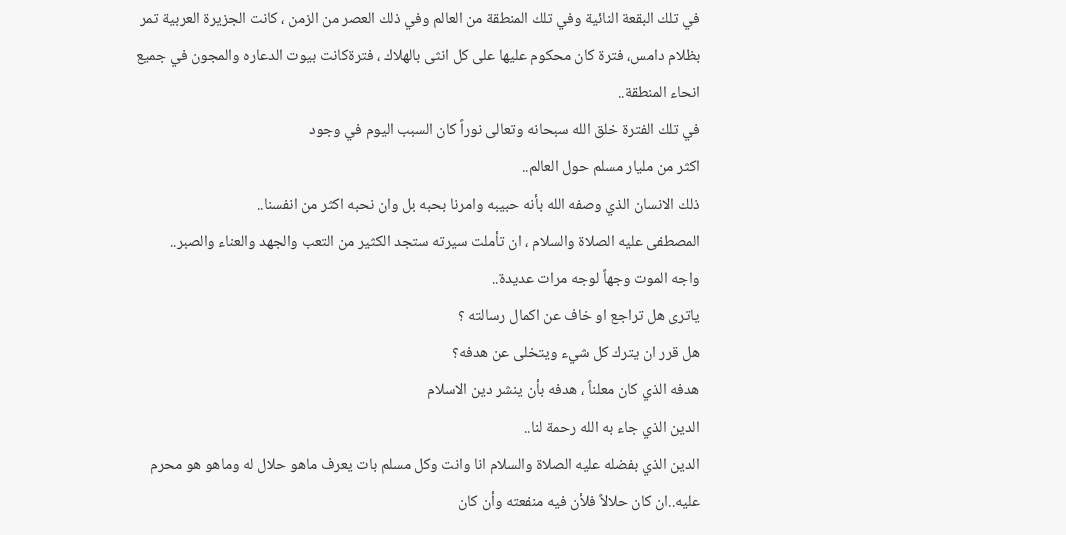في تلك البقعة النائية وفي تلك المنطقة من العالم وفي ذلك العصر من الزمن ، كانت الجزيرة العربية تمر بظلام دامس، فترة كان محكوم عليها على كل انثى بالهلاك ، فترةكانت بيوت الدعاره والمجون في جميع انحاء المنطقة..
في تلك الفترة خلق الله سبحانه وتعالى نوراً كان السبب اليوم في وجود
اكثر من مليار مسلم حول العالم..
ذلك الانسان الذي وصفه الله بأنه حبيبه وامرنا بحبه بل وان نحبه اكثر من انفسنا..
المصطفى عليه الصلاة والسلام ، ان تأملت سيرته ستجد الكثير من التعب والجهد والعناء والصبر..
واجه الموت وجهاً لوجه مرات عديدة..
ياترى هل تراجع او خاف عن اكمال رسالته ؟
هل قرر ان يترك كل شيء ويتخلى عن هدفه؟
هدفه الذي كان معلناً ، هدفه بأن ينشر دين الاسلام
الدين الذي جاء به الله رحمة لنا..
الدين الذي بفضله عليه الصلاة والسلام انا وانت وكل مسلم بات يعرف ماهو حلال له وماهو هو محرم عليه..ان كان حلالاً فلأن فيه منفعته وأن كان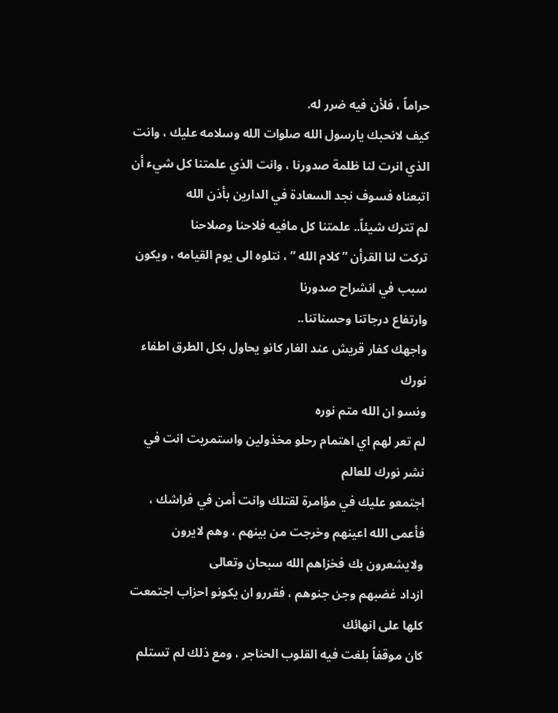حراماً ، فلأن فيه ضرر له.
كيف لانحبك يارسول الله صلوات الله وسلامه عليك ، وانت الذي انرت لنا ظلمة صدورنا ، وانت الذي علمتنا كل شيء أن اتبعناه فسوف نجد السعادة في الدارين بأذن الله
لم تترك شيئاً.. علمتنا كل مافيه فلاحنا وصلاحنا
تركت لنا القرأن ” كلام الله ” ، نتلوه الى يوم القيامه ، ويكون سبب في انشراح صدورنا
وارتفاع درجاتنا وحسناتنا..
واجهك كفار قريش عند الغار كانو يحاول بكل الطرق اطفاء نورك
ونسو ان الله متم نوره
لم تعر لهم اي اهتمام رحلو مخذولين واستمريت انت في نشر نورك للعالم
اجتمعو عليك في مؤامرة لقتلك وانت أمن في فراشك ، فأعمى الله اعينهم وخرجت من بينهم ، وهم لايرون ولايشعرون بك فخزاهم الله سبحان وتعالى
ازداد غضبهم وجن جنوهم ، فقررو ان يكونو احزاب اجتمعت كلها على انهائك
كان موقفاً بلغت فيه القلوب الحناجر ، ومع ذلك لم تستلم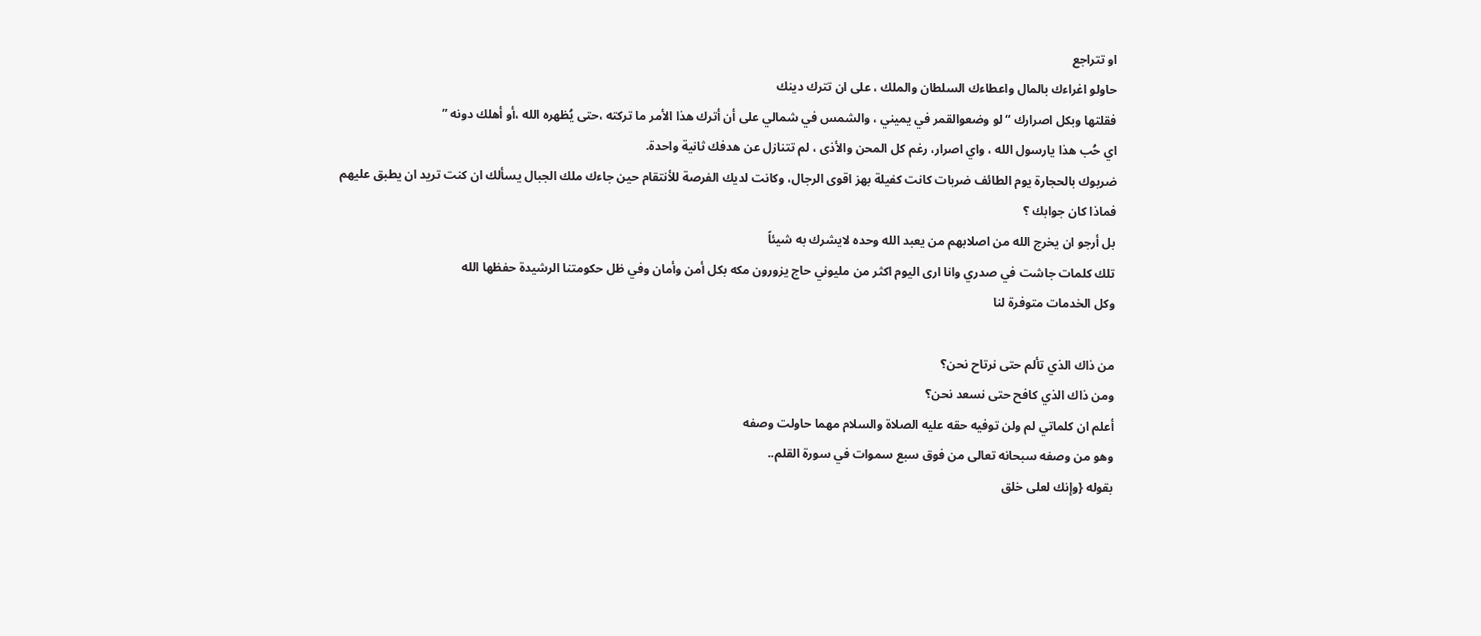او تتراجع
حاولو اغراءك بالمال واعطاءك السلطان والملك ، على ان تترك دينك
فقلتها وبكل اصرارك “ لو وضعوالقمر في يميني ، والشمس في شمالي على أن أترك هذا الأمر ما تركته ،حتى يُظهره الله ،أو أهلك دونه ”
اي حُب هذا يارسول الله ، واي اصرار، رغم كل المحن والأذى ، لم تتنازل عن هدفك ثانية واحدة.
ضربوك بالحجارة يوم الطائف ضربات كانت كفيلة بهز اقوى الرجال، وكانت لديك الفرصة للأنتقام حين جاءك ملك الجبال يسألك ان كنت تريد ان يطبق عليهم
فماذا كان جوابك ؟
بل أرجو ان يخرج الله من اصلابهم من يعبد الله وحده لايشرك به شيئاً
تلك كلمات جاشت في صدري وانا ارى اليوم اكثر من مليوني حاج يزورون مكه بكل أمن وأمان وفي ظل حكومتنا الرشيدة حفظها الله
وكل الخدمات متوفرة لنا

من ذاك الذي تألم حتى نرتاح نحن؟
ومن ذاك الذي كافح حتى نسعد نحن؟
أعلم ان كلماتي لم ولن توفيه حقه عليه الصلاة والسلام مهما حاولت وصفه
وهو من وصفه سبحانه تعالى من فوق سبع سموات في سورة القلم..
بقوله {وإنك لعلى خلق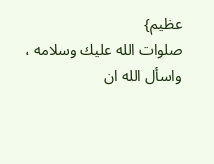عظيم}
صلوات الله عليك وسلامه ، واسأل الله ان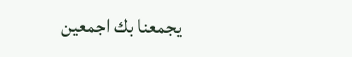يجمعنا بك اجمعين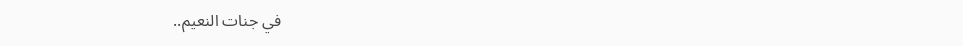في جنات النعيم..